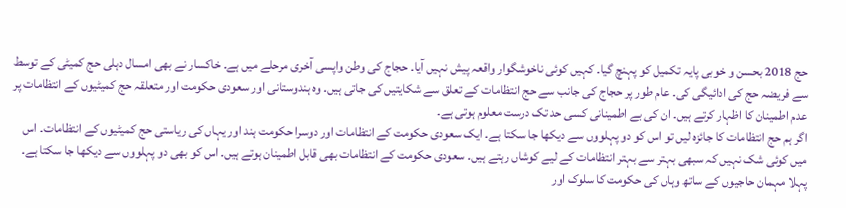حج 2018 بحسن و خوبی پایہ تکمیل کو پہنچ گیا۔ کہیں کوئی ناخوشگوار واقعہ پیش نہیں آیا۔ حجاج کی وطن واپسی آخری مرحلے میں ہے۔ خاکسار نے بھی امسال دہلی حج کمیٹی کے توسط سے فریضہ حج کی ادائیگی کی۔ عام طور پر حجاج کی جانب سے حج انتظامات کے تعلق سے شکایتیں کی جاتی ہیں۔ وہ ہندوستانی اور سعودی حکومت اور متعلقہ حج کمیٹیوں کے انتظامات پر عدم اطمینان کا اظہار کرتے ہیں۔ ان کی بے اطمینانی کسی حد تک درست معلوم ہوتی ہے۔
اگر ہم حج انتظامات کا جائزہ لیں تو اس کو دو پہلووں سے دیکھا جا سکتا ہے۔ ایک سعودی حکومت کے انتظامات اور دوسرا حکومت ہند اور یہاں کی ریاستی حج کمیٹیوں کے انتظامات۔ اس میں کوئی شک نہیں کہ سبھی بہتر سے بہتر انتظامات کے لیے کوشاں رہتے ہیں۔ سعودی حکومت کے انتظامات بھی قابل اطمینان ہوتے ہیں۔ اس کو بھی دو پہلووں سے دیکھا جا سکتا ہے۔ پہلا مہمان حاجیوں کے ساتھ وہاں کی حکومت کا سلوک اور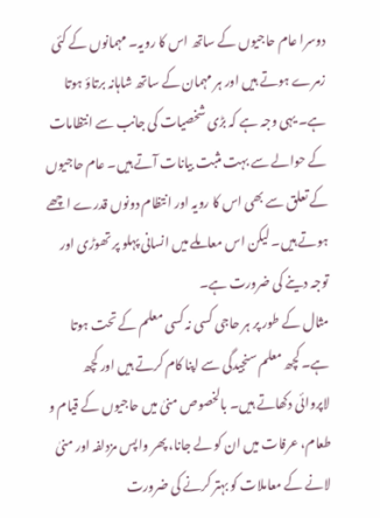دوسرا عام حاجیوں کے ساتھ اس کا رویہ۔ مہمانوں کے کئی زمرے ہوتے ہیں اور ہر مہمان کے ساتھ شاہانہ برتاؤ ہوتا ہے۔ یہی وجہ ہے کہ بڑی شخصیات کی جانب سے انتظامات کے حوالے سے بہت مثبت بیانات آتے ہیں۔ عام حاجیوں کے تعلق سے بھی اس کا رویہ اور انتظام دونوں قدرے اچھے ہوتے ہیں۔ لیکن اس معاملے میں انسانی پہلو پر تھوڑی اور توجہ دینے کی ضرورت ہے۔
مثال کے طور پر ہر حاجی کسی نہ کسی معلم کے تحت ہوتا ہے۔ کچھ معلم سنجیدگی سے اپنا کام کرتے ہیں اور کچھ لاپروائی دکھاتے ہیں۔ بالخصوص منیٰ میں حاجیوں کے قیام و طعام، عرفات میں ان کو لے جانا، پھر واپس مزدلفہ اور منیٰ لانے کے معاملات کو بہتر کرنے کی ضرورت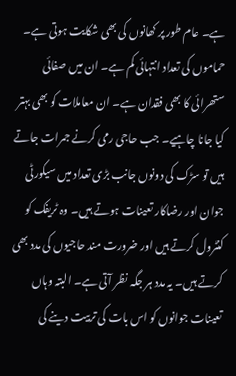ہے۔ عام طور پر کھانوں کی بھی شکایت ہوتی ہے۔ حماموں کی تعداد انتہائی کم ہے۔ ان میں صفائی ستھرائی کا بھی فقدان ہے۔ ان معاملات کو بھی بہتر کیا جانا چاہیے۔ جب حاجی رمی کرنے جمرات جاتے ہیں تو سڑک کی دونوں جانب بڑی تعداد میں سیکورٹی جوان اور رضاکار تعینات ہوتے ہیں۔ وہ ٹریفک کو کنٹرول کرتے ہیں اور ضرورت مند حاجیوں کی مدد بھی کرتے ہیں۔ یہ مدد ہر جگہ نظر آتی ہے۔ البتہ وہاں تعینات جوانوں کو اس بات کی تربیت دینے کی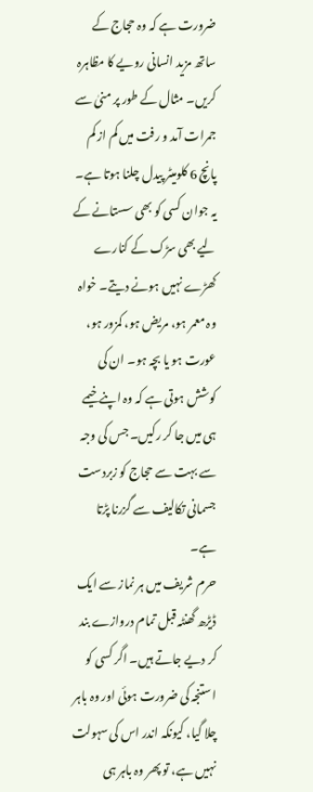ضرورت ہے کہ وہ حجاج کے ساتھ مزید انسانی رویے کا مظاہرہ کریں۔ مثال کے طور پر منیٰ سے جمرات آمد و رفت میں کم از کم پانچ 6 کلومیٹر پیدل چلنا ہوتا ہے۔ یہ جوان کسی کو بھی سستانے کے لیے بھی سڑک کے کنارے کھڑے نہیں ہونے دیتے۔ خواہ وہ معمر ہو، مریض ہو، کمزور ہو، عورت ہو یا بچہ ہو۔ ان کی کوشش ہوتی ہے کہ وہ اپنے خیمے ہی میں جا کر رکیں۔ جس کی وجہ سے بہت سے حجاج کو زبردست جسمانی تکالیف سے گزرنا پڑتا ہے۔
حرم شریف میں ہر نماز سے ایک ڈیڑھ گھنٹہ قبل تمام دروازے بند کر دیے جاتے ہیں۔ اگر کسی کو استنجہ کی ضرورت ہوئی اور وہ باہر چلا گیا، کیونکہ اندر اس کی سہولت نہیں ہے، تو پھر وہ باہر ہی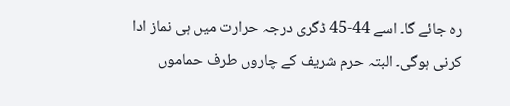رہ جائے گا۔ اسے 44-45 ڈگری درجہ حرارت میں ہی نماز ادا کرنی ہوگی۔ البتہ حرم شریف کے چاروں طرف حماموں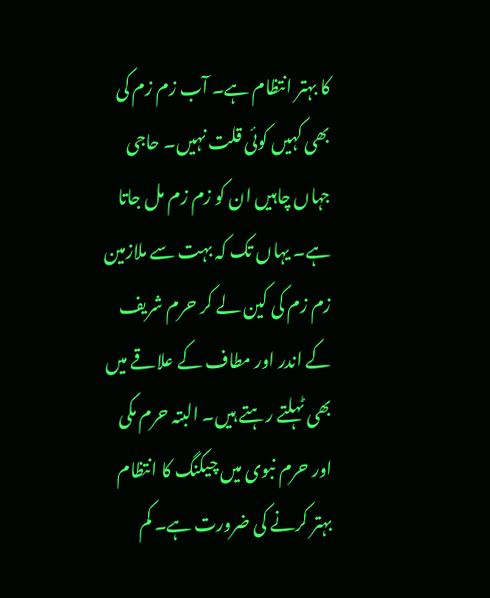کا بہتر انتظام ہے۔ آب زم زم کی بھی کہیں کوئی قلت نہیں۔ حاجی جہاں چاہیں ان کو زم زم مل جاتا ہے۔ یہاں تک کہ بہت سے ملازمین زم زم کی کین لے کر حرم شریف کے اندر اور مطاف کے علاقے میں بھی ٹہلتے رہتے ہیں۔ البتہ حرم مکی اور حرم نبوی میں چیکنگ کا انتظام بہتر کرنے کی ضرورت ہے۔ کم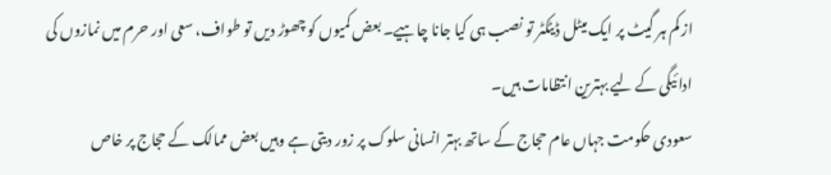از کم ہر گیٹ پر ایک میٹل ڈیٹکٹر تو نصب ہی کیا جانا چاہیے۔ بعض کمیوں کو چھوڑ دیں تو طواف، سعی اور حرم میں نمازوں کی ادائیگی کے لیے بہترین انتظامات ہیں۔
سعودی حکومت جہاں عام حجاج کے ساتھ بہتر انسانی سلوک پر زور دیتی ہے وہیں بعض ممالک کے حجاج پر خاص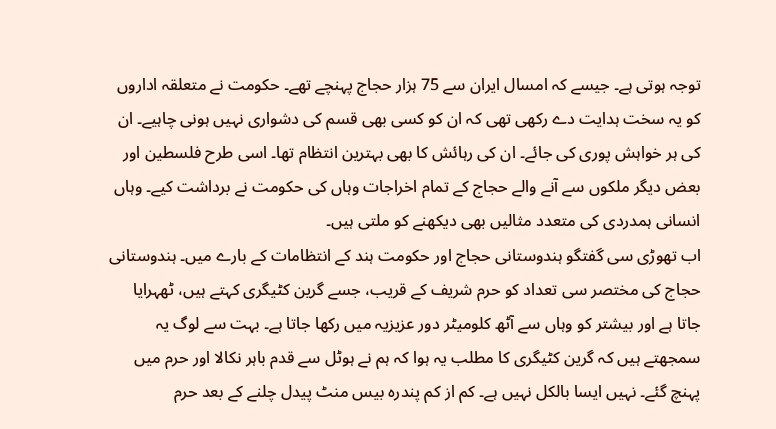توجہ ہوتی ہے۔ جیسے کہ امسال ایران سے 75 ہزار حجاج پہنچے تھے۔ حکومت نے متعلقہ اداروں کو یہ سخت ہدایت دے رکھی تھی کہ ان کو کسی بھی قسم کی دشواری نہیں ہونی چاہیے۔ ان کی ہر خواہش پوری کی جائے۔ ان کی رہائش کا بھی بہترین انتظام تھا۔ اسی طرح فلسطین اور بعض دیگر ملکوں سے آنے والے حجاج کے تمام اخراجات وہاں کی حکومت نے برداشت کیے۔ وہاں انسانی ہمدردی کی متعدد مثالیں بھی دیکھنے کو ملتی ہیں۔
اب تھوڑی سی گفتگو ہندوستانی حجاج اور حکومت ہند کے انتظامات کے بارے میں۔ ہندوستانی حجاج کی مختصر سی تعداد کو حرم شریف کے قریب، جسے گرین کٹیگری کہتے ہیں، ٹھہرایا جاتا ہے اور بیشتر کو وہاں سے آٹھ کلومیٹر دور عزیزیہ میں رکھا جاتا ہے۔ بہت سے لوگ یہ سمجھتے ہیں کہ گرین کٹیگری کا مطلب یہ ہوا کہ ہم نے ہوٹل سے قدم باہر نکالا اور حرم میں پہنچ گئے۔ نہیں ایسا بالکل نہیں ہے۔ کم از کم پندرہ بیس منٹ پیدل چلنے کے بعد حرم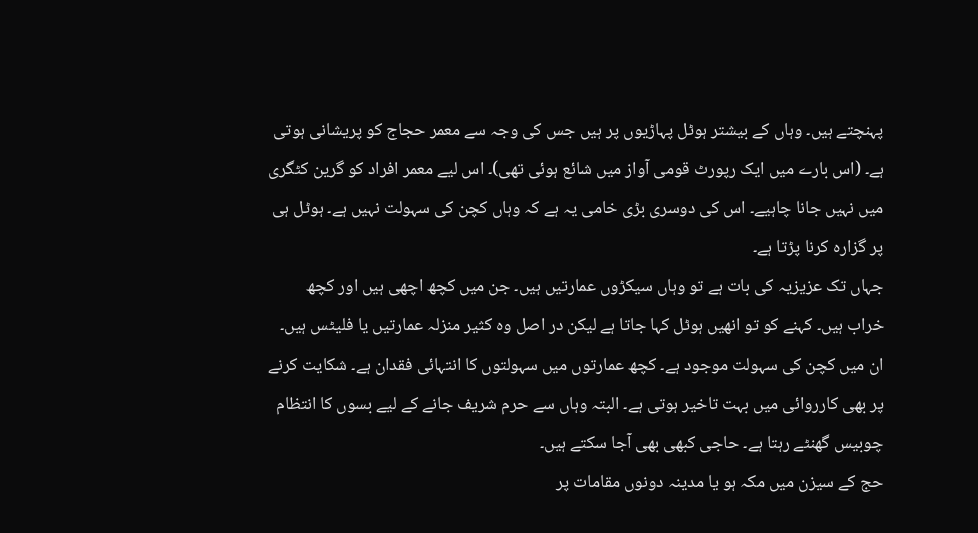پہنچتے ہیں۔ وہاں کے بیشتر ہوٹل پہاڑیوں پر ہیں جس کی وجہ سے معمر حجاج کو پریشانی ہوتی ہے۔ (اس بارے میں ایک رپورٹ قومی آواز میں شائع ہوئی تھی)۔ اس لیے معمر افراد کو گرین کٹگری میں نہیں جانا چاہیے۔ اس کی دوسری بڑی خامی یہ ہے کہ وہاں کچن کی سہولت نہیں ہے۔ ہوٹل ہی پر گزارہ کرنا پڑتا ہے۔
جہاں تک عزیزیہ کی بات ہے تو وہاں سیکڑوں عمارتیں ہیں۔ جن میں کچھ اچھی ہیں اور کچھ خراب ہیں۔ کہنے کو تو انھیں ہوٹل کہا جاتا ہے لیکن در اصل وہ کثیر منزلہ عمارتیں یا فلیٹس ہیں۔ ان میں کچن کی سہولت موجود ہے۔ کچھ عمارتوں میں سہولتوں کا انتہائی فقدان ہے۔ شکایت کرنے پر بھی کارروائی میں بہت تاخیر ہوتی ہے۔ البتہ وہاں سے حرم شریف جانے کے لیے بسوں کا انتظام چوبیس گھنٹے رہتا ہے۔ حاجی کبھی بھی آجا سکتے ہیں۔
حج کے سیزن میں مکہ ہو یا مدینہ دونوں مقامات پر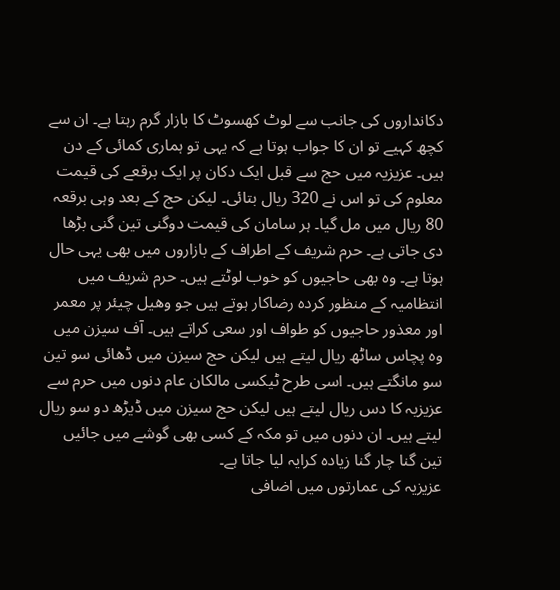دکانداروں کی جانب سے لوٹ کھسوٹ کا بازار گرم رہتا ہے۔ ان سے کچھ کہیے تو ان کا جواب ہوتا ہے کہ یہی تو ہماری کمائی کے دن ہیں۔ عزیزیہ میں حج سے قبل ایک دکان پر ایک برقعے کی قیمت معلوم کی تو اس نے 320 ریال بتائی۔ لیکن حج کے بعد وہی برقعہ 80 ریال میں مل گیا۔ ہر سامان کی قیمت دوگنی تین گنی بڑھا دی جاتی ہے۔ حرم شریف کے اطراف کے بازاروں میں بھی یہی حال ہوتا ہے۔ وہ بھی حاجیوں کو خوب لوٹتے ہیں۔ حرم شریف میں انتظامیہ کے منظور کردہ رضاکار ہوتے ہیں جو وھیل چیئر پر معمر اور معذور حاجیوں کو طواف اور سعی کراتے ہیں۔ آف سیزن میں وہ پچاس ساٹھ ریال لیتے ہیں لیکن حج سیزن میں ڈھائی سو تین سو مانگتے ہیں۔ اسی طرح ٹیکسی مالکان عام دنوں میں حرم سے عزیزیہ کا دس ریال لیتے ہیں لیکن حج سیزن میں ڈیڑھ دو سو ریال لیتے ہیں۔ ان دنوں میں تو مکہ کے کسی بھی گوشے میں جائیں تین گنا چار گنا زیادہ کرایہ لیا جاتا ہے۔
عزیزیہ کی عمارتوں میں اضافی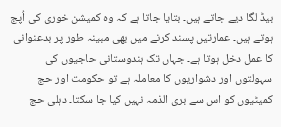بیڈ لگا دیے جاتے ہیں۔ بتایا جاتا ہے کہ وہ کمیشن خوری کی اُپج ہوتے ہیں۔ عمارتیں پسند کرنے میں بھی مبینہ طور پر بدعنوانی کا عمل دخل ہوتا ہے۔ جہاں تک ہندوستانی حاجیوں کی سہولتوں اور دشواریوں کا معاملہ ہے تو حکومت اور حج کمیٹیوں کو اس سے بری الذمہ نہیں کیا جا سکتا۔ دہلی حج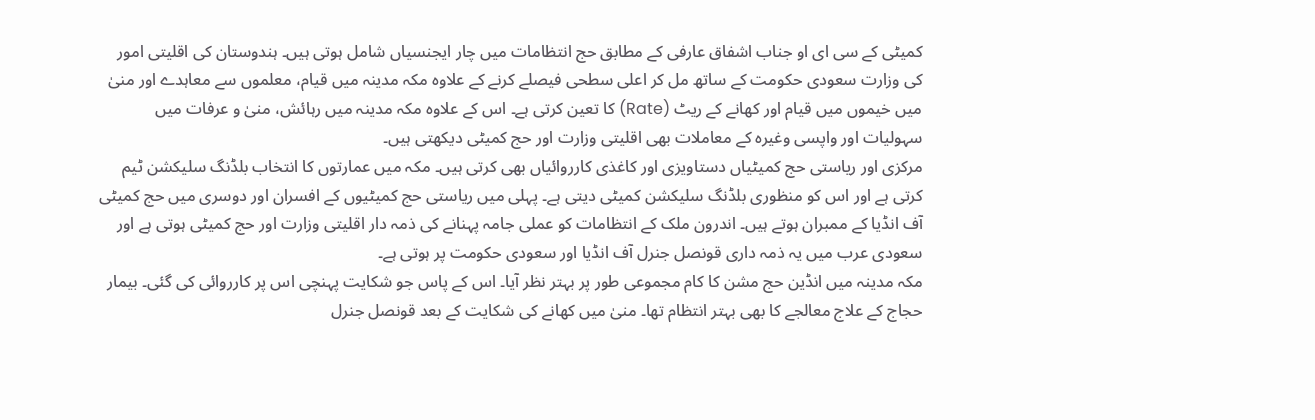کمیٹی کے سی ای او جناب اشفاق عارفی کے مطابق حج انتظامات میں چار ایجنسیاں شامل ہوتی ہیں۔ ہندوستان کی اقلیتی امور کی وزارت سعودی حکومت کے ساتھ مل کر اعلی سطحی فیصلے کرنے کے علاوہ مکہ مدینہ میں قیام، معلموں سے معاہدے اور منیٰ میں خیموں میں قیام اور کھانے کے ریٹ (Rate) کا تعین کرتی ہے۔ اس کے علاوہ مکہ مدینہ میں رہائش، منیٰ و عرفات میں سہولیات اور واپسی وغیرہ کے معاملات بھی اقلیتی وزارت اور حج کمیٹی دیکھتی ہیں۔
مرکزی اور ریاستی حج کمیٹیاں دستاویزی اور کاغذی کارروائیاں بھی کرتی ہیں۔ مکہ میں عمارتوں کا انتخاب بلڈنگ سلیکشن ٹیم کرتی ہے اور اس کو منظوری بلڈنگ سلیکشن کمیٹی دیتی ہے۔ پہلی میں ریاستی حج کمیٹیوں کے افسران اور دوسری میں حج کمیٹی آف انڈیا کے ممبران ہوتے ہیں۔ اندرون ملک کے انتظامات کو عملی جامہ پہنانے کی ذمہ دار اقلیتی وزارت اور حج کمیٹی ہوتی ہے اور سعودی عرب میں یہ ذمہ داری قونصل جنرل آف انڈیا اور سعودی حکومت پر ہوتی ہے۔
مکہ مدینہ میں انڈین حج مشن کا کام مجموعی طور پر بہتر نظر آیا۔ اس کے پاس جو شکایت پہنچی اس پر کارروائی کی گئی۔ بیمار حجاج کے علاج معالجے کا بھی بہتر انتظام تھا۔ منیٰ میں کھانے کی شکایت کے بعد قونصل جنرل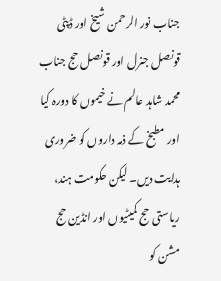جناب نور الرحمن شیخ اور ڈپٹی قونصل جنرل اور قونصل حج جناب محمد شاہد عالم نے خیموں کا دورہ کیا اور مطبخ کے ذمہ داروں کو ضروری ہدایت دیں۔ لیکن حکومت ہند، ریاستی حج کمیٹیوں اور انڈین حج مشن کو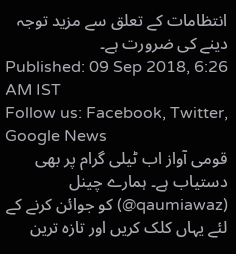انتظامات کے تعلق سے مزید توجہ دینے کی ضرورت ہے۔
Published: 09 Sep 2018, 6:26 AM IST
Follow us: Facebook, Twitter, Google News
قومی آواز اب ٹیلی گرام پر بھی دستیاب ہے۔ ہمارے چینل (qaumiawaz@) کو جوائن کرنے کے لئے یہاں کلک کریں اور تازہ ترین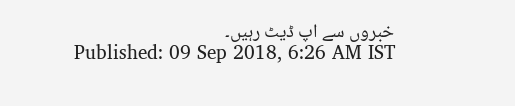خبروں سے اپ ڈیٹ رہیں۔
Published: 09 Sep 2018, 6:26 AM IST